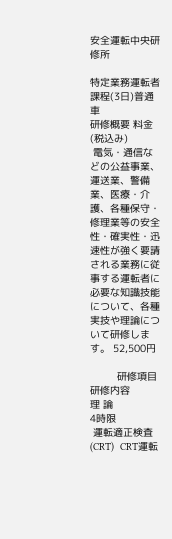安全運転中央研修所

特定業務運転者課程(3日)普通車
研修概要 料金(税込み)
 電気・通信などの公益事業、運送業、警備業、医療・介護、各種保守・修理業等の安全性・確実性・迅速性が強く要請される業務に従事する運転者に必要な知識技能について、各種実技や理論について研修します。 52,500円

         研修項目             研修内容
理 論
4時限
 運転適正検査(CRT)  CRT運転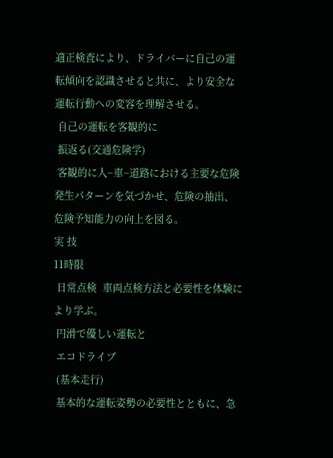適正検査により、ドライバーに自己の運転傾向を認識させると共に、より安全な運転行動への変容を理解させる。
 自己の運転を客観的に
 振返る(交通危険学)
 客観的に人−車−道路における主要な危険発生パターンを気づかせ、危険の抽出、危険予知能力の向上を図る。
実 技
11時限
 日常点検  車両点検方法と必要性を体験により学ぶ。
 円滑で優しい運転と
 エコドライブ
 (基本走行)
 基本的な運転姿勢の必要性とともに、急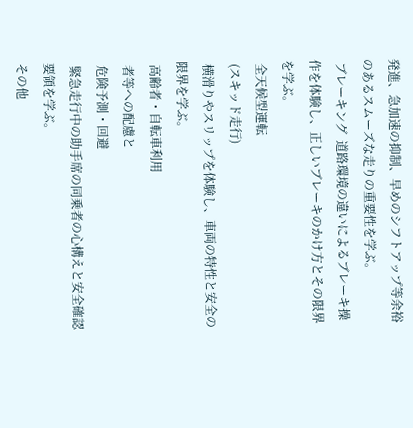発進、急加速の抑制、早めのシフトアップ等余裕のあるスムーズな走りの重要性を学ぶ。
 ブレーキング  道路環境の違いによるブレーキ操作を体験し、正しいブレーキのかけ方とその限界を学ぶ。
 全天候型運転
 (スキッド走行)
 横滑りやスリップを体験し、車両の特性と安全の限界を学ぶ。
 高齢者・自転車利用
 者等への配慮と
 危険予測・回避
 緊急走行中の助手席の同乗者の心構えと安全確認要領を学ぶ。
その他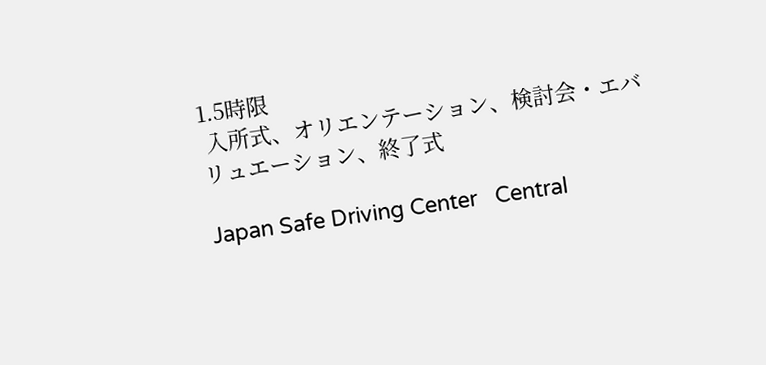1.5時限
 入所式、オリエンテーション、検討会・エバリュエーション、終了式

Japan Safe Driving Center   Central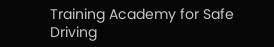Training Academy for Safe Driving